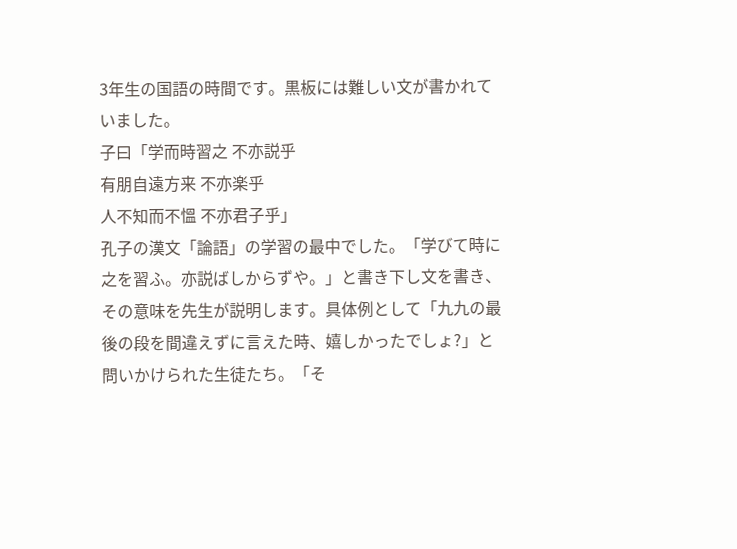3年生の国語の時間です。黒板には難しい文が書かれていました。
子曰「学而時習之 不亦説乎
有朋自遠方来 不亦楽乎
人不知而不慍 不亦君子乎」
孔子の漢文「論語」の学習の最中でした。「学びて時に之を習ふ。亦説ばしからずや。」と書き下し文を書き、その意味を先生が説明します。具体例として「九九の最後の段を間違えずに言えた時、嬉しかったでしょ?」と問いかけられた生徒たち。「そ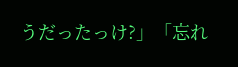うだったっけ?」「忘れ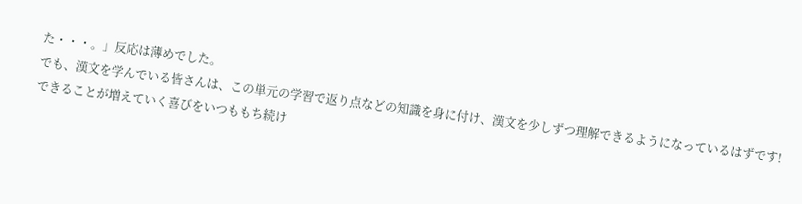た・・・。」反応は薄めでした。
でも、漢文を学んでいる皆さんは、この単元の学習で返り点などの知識を身に付け、漢文を少しずつ理解できるようになっているはずです!できることが増えていく喜びをいつももち続け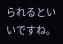られるといいですね。